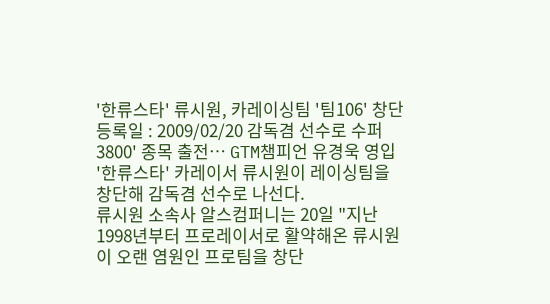'한류스타' 류시원, 카레이싱팀 '팀106' 창단등록일 : 2009/02/20 감독겸 선수로 수퍼3800' 종목 출전… GTM챔피언 유경욱 영입
'한류스타' 카레이서 류시원이 레이싱팀을 창단해 감독겸 선수로 나선다.
류시원 소속사 알스컴퍼니는 20일 "지난 1998년부터 프로레이서로 활약해온 류시원이 오랜 염원인 프로팀을 창단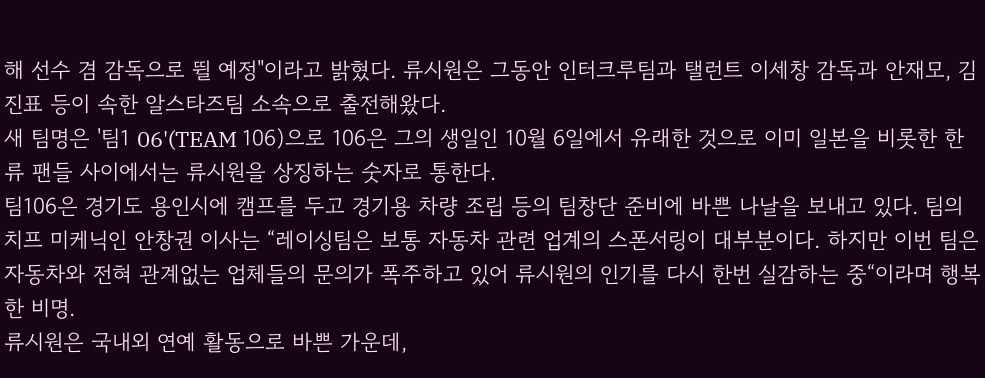해 선수 겸 감독으로 뛸 예정"이라고 밝혔다. 류시원은 그동안 인터크루팀과 탤런트 이세창 감독과 안재모, 김진표 등이 속한 알스타즈팀 소속으로 출전해왔다.
새 팀명은 '팀1 06'(TEAM 106)으로 106은 그의 생일인 10월 6일에서 유래한 것으로 이미 일본을 비롯한 한류 팬들 사이에서는 류시원을 상징하는 숫자로 통한다.
팀106은 경기도 용인시에 캠프를 두고 경기용 차량 조립 등의 팀창단 준비에 바쁜 나날을 보내고 있다. 팀의 치프 미케닉인 안창권 이사는 “레이싱팀은 보통 자동차 관련 업계의 스폰서링이 대부분이다. 하지만 이번 팀은 자동차와 전혀 관계없는 업체들의 문의가 폭주하고 있어 류시원의 인기를 다시 한번 실감하는 중“이라며 행복한 비명.
류시원은 국내외 연예 활동으로 바쁜 가운데,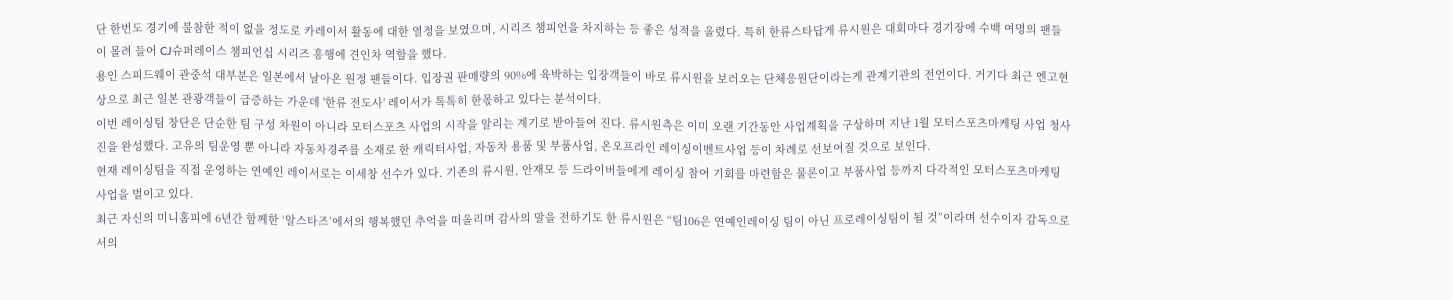단 한번도 경기에 불참한 적이 없을 정도로 카레이서 활동에 대한 열정을 보였으며, 시리즈 챔피언을 차지하는 등 좋은 성적을 올렸다. 특히 한류스타답게 류시원은 대회마다 경기장에 수백 여명의 팬들이 몰려 들어 CJ슈퍼레이스 챔피언십 시리즈 흥행에 견인차 역할을 했다.
용인 스피드웨이 관중석 대부분은 일본에서 날아온 원정 팬들이다. 입장권 판매량의 90%에 육박하는 입장객들이 바로 류시원을 보러오는 단체응원단이라는게 관계기관의 전언이다. 거기다 최근 엔고현상으로 최근 일본 관광객들이 급증하는 가운데 '한류 전도사' 레이서가 톡톡히 한몫하고 있다는 분석이다.
이번 레이싱팀 창단은 단순한 팀 구성 차원이 아니라 모터스포츠 사업의 시작을 알리는 계기로 받아들여 진다. 류시원측은 이미 오랜 기간동안 사업계획을 구상하며 지난 1월 모터스포츠마케팅 사업 청사진을 완성했다. 고유의 팀운영 뿐 아니라 자동차경주를 소재로 한 캐릭터사업, 자동차 용품 및 부품사업, 온오프라인 레이싱이벤트사업 등이 차례로 선보여질 것으로 보인다.
현재 레이싱팀을 직접 운영하는 연예인 레이서로는 이세창 선수가 있다. 기존의 류시원, 안재모 등 드라이버들에게 레이싱 참여 기회를 마련함은 물론이고 부품사업 등까지 다각적인 모터스포츠마케팅 사업을 벌이고 있다.
최근 자신의 미니홈피에 6년간 함께한 ‘알스타즈’에서의 행복했던 추억을 떠올리며 감사의 말을 전하기도 한 류시원은 “팀106은 연예인레이싱 팀이 아닌 프로레이싱팀이 될 것”이라며 선수이자 감독으로서의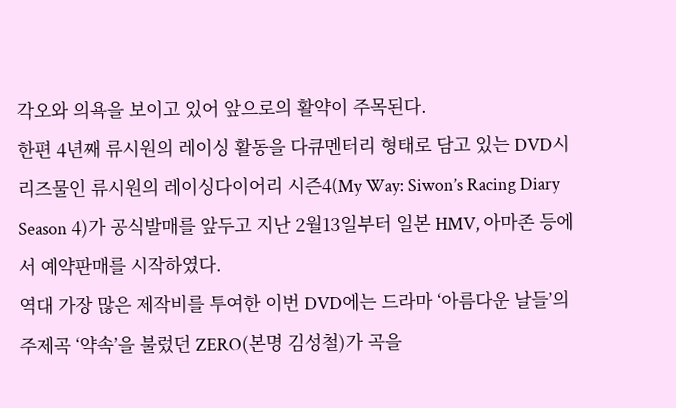각오와 의욕을 보이고 있어 앞으로의 활약이 주목된다.
한편 4년째 류시원의 레이싱 활동을 다큐멘터리 형태로 담고 있는 DVD시리즈물인 류시원의 레이싱다이어리 시즌4(My Way: Siwon’s Racing Diary Season 4)가 공식발매를 앞두고 지난 2월13일부터 일본 HMV, 아마존 등에서 예약판매를 시작하였다.
역대 가장 많은 제작비를 투여한 이번 DVD에는 드라마 ‘아름다운 날들’의 주제곡 ‘약속’을 불렀던 ZERO(본명 김성철)가 곡을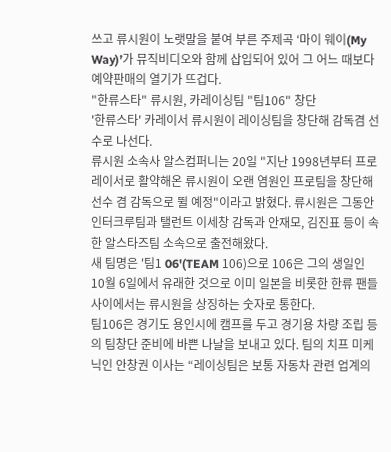쓰고 류시원이 노랫말을 붙여 부른 주제곡 ‘마이 웨이(My Way)’가 뮤직비디오와 함께 삽입되어 있어 그 어느 때보다 예약판매의 열기가 뜨겁다.
"한류스타" 류시원, 카레이싱팀 "팀106" 창단
'한류스타' 카레이서 류시원이 레이싱팀을 창단해 감독겸 선수로 나선다.
류시원 소속사 알스컴퍼니는 20일 "지난 1998년부터 프로레이서로 활약해온 류시원이 오랜 염원인 프로팀을 창단해 선수 겸 감독으로 뛸 예정"이라고 밝혔다. 류시원은 그동안 인터크루팀과 탤런트 이세창 감독과 안재모, 김진표 등이 속한 알스타즈팀 소속으로 출전해왔다.
새 팀명은 '팀1 06'(TEAM 106)으로 106은 그의 생일인 10월 6일에서 유래한 것으로 이미 일본을 비롯한 한류 팬들 사이에서는 류시원을 상징하는 숫자로 통한다.
팀106은 경기도 용인시에 캠프를 두고 경기용 차량 조립 등의 팀창단 준비에 바쁜 나날을 보내고 있다. 팀의 치프 미케닉인 안창권 이사는 “레이싱팀은 보통 자동차 관련 업계의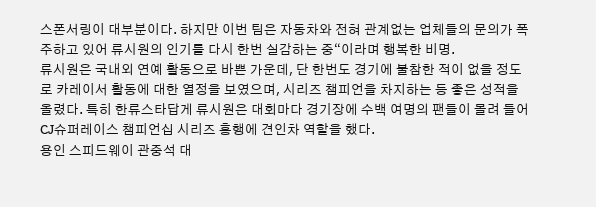스폰서링이 대부분이다. 하지만 이번 팀은 자동차와 전혀 관계없는 업체들의 문의가 폭주하고 있어 류시원의 인기를 다시 한번 실감하는 중“이라며 행복한 비명.
류시원은 국내외 연예 활동으로 바쁜 가운데, 단 한번도 경기에 불참한 적이 없을 정도로 카레이서 활동에 대한 열정을 보였으며, 시리즈 챔피언을 차지하는 등 좋은 성적을 올렸다. 특히 한류스타답게 류시원은 대회마다 경기장에 수백 여명의 팬들이 몰려 들어 CJ슈퍼레이스 챔피언십 시리즈 흥행에 견인차 역할을 했다.
용인 스피드웨이 관중석 대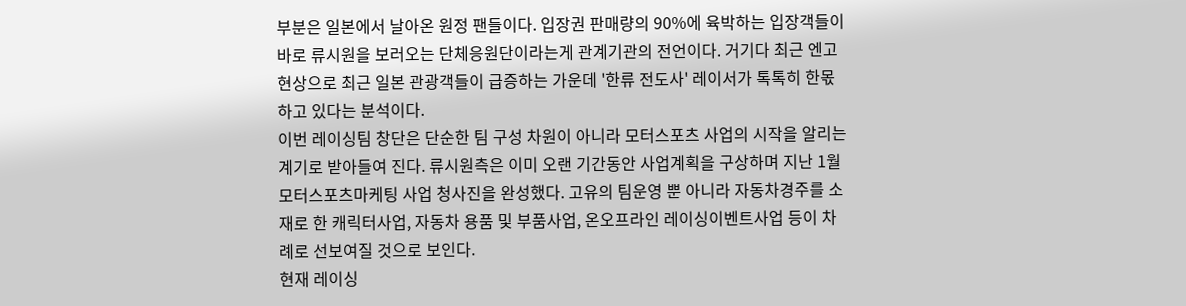부분은 일본에서 날아온 원정 팬들이다. 입장권 판매량의 90%에 육박하는 입장객들이 바로 류시원을 보러오는 단체응원단이라는게 관계기관의 전언이다. 거기다 최근 엔고현상으로 최근 일본 관광객들이 급증하는 가운데 '한류 전도사' 레이서가 톡톡히 한몫하고 있다는 분석이다.
이번 레이싱팀 창단은 단순한 팀 구성 차원이 아니라 모터스포츠 사업의 시작을 알리는 계기로 받아들여 진다. 류시원측은 이미 오랜 기간동안 사업계획을 구상하며 지난 1월 모터스포츠마케팅 사업 청사진을 완성했다. 고유의 팀운영 뿐 아니라 자동차경주를 소재로 한 캐릭터사업, 자동차 용품 및 부품사업, 온오프라인 레이싱이벤트사업 등이 차례로 선보여질 것으로 보인다.
현재 레이싱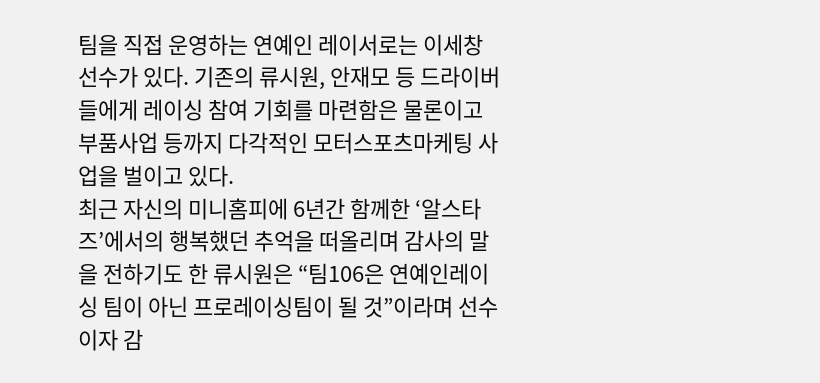팀을 직접 운영하는 연예인 레이서로는 이세창 선수가 있다. 기존의 류시원, 안재모 등 드라이버들에게 레이싱 참여 기회를 마련함은 물론이고 부품사업 등까지 다각적인 모터스포츠마케팅 사업을 벌이고 있다.
최근 자신의 미니홈피에 6년간 함께한 ‘알스타즈’에서의 행복했던 추억을 떠올리며 감사의 말을 전하기도 한 류시원은 “팀106은 연예인레이싱 팀이 아닌 프로레이싱팀이 될 것”이라며 선수이자 감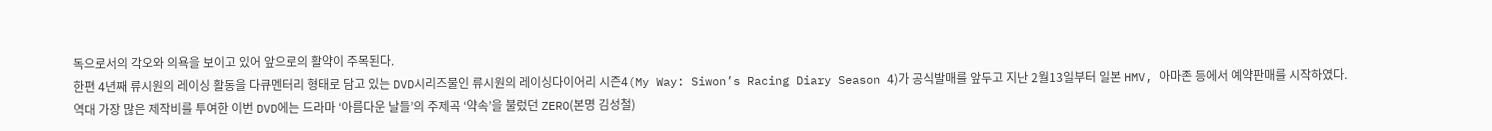독으로서의 각오와 의욕을 보이고 있어 앞으로의 활약이 주목된다.
한편 4년째 류시원의 레이싱 활동을 다큐멘터리 형태로 담고 있는 DVD시리즈물인 류시원의 레이싱다이어리 시즌4(My Way: Siwon’s Racing Diary Season 4)가 공식발매를 앞두고 지난 2월13일부터 일본 HMV, 아마존 등에서 예약판매를 시작하였다.
역대 가장 많은 제작비를 투여한 이번 DVD에는 드라마 ‘아름다운 날들’의 주제곡 ‘약속’을 불렀던 ZERO(본명 김성철)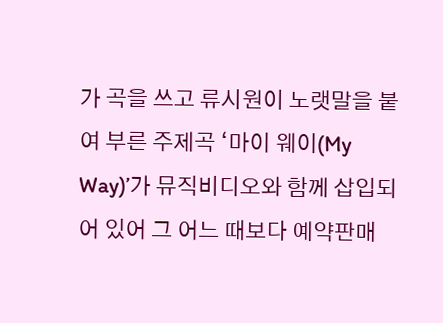가 곡을 쓰고 류시원이 노랫말을 붙여 부른 주제곡 ‘마이 웨이(My Way)’가 뮤직비디오와 함께 삽입되어 있어 그 어느 때보다 예약판매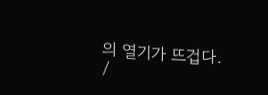의 열기가 뜨겁다.
/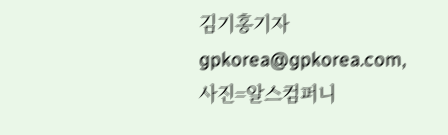김기홍기자 gpkorea@gpkorea.com, 사진=알스컴퍼니